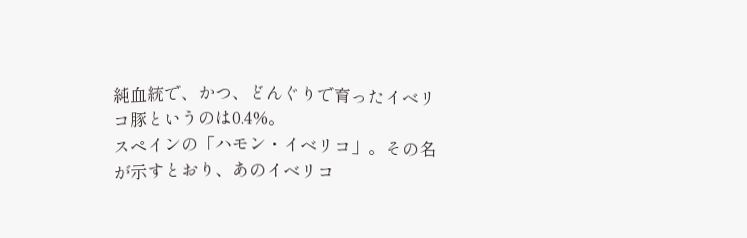純血統で、かつ、どんぐりで育ったイベリコ豚というのは0.4%。
スペインの「ハモン・イベリコ」。その名が示すとおり、あのイベリコ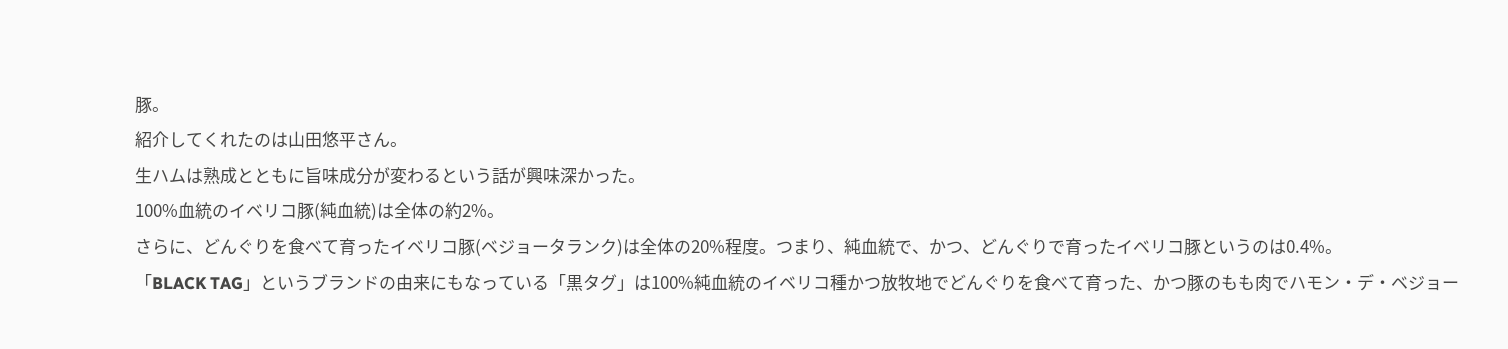豚。
紹介してくれたのは山田悠平さん。
生ハムは熟成とともに旨味成分が変わるという話が興味深かった。
100%血統のイベリコ豚(純血統)は全体の約2%。
さらに、どんぐりを食べて育ったイベリコ豚(ベジョータランク)は全体の20%程度。つまり、純血統で、かつ、どんぐりで育ったイベリコ豚というのは0.4%。
「BLACK TAG」というブランドの由来にもなっている「黒タグ」は100%純血統のイベリコ種かつ放牧地でどんぐりを食べて育った、かつ豚のもも肉でハモン・デ・ベジョー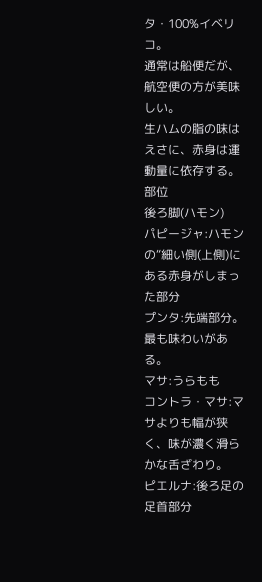タ・100%イベリコ。
通常は船便だが、航空便の方が美味しい。
生ハムの脂の味はえさに、赤身は運動量に依存する。
部位
後ろ脚(ハモン)
パピージャ:ハモンの“細い側(上側)にある赤身がしまった部分
プンタ:先端部分。最も味わいがある。
マサ:うらもも
コントラ・マサ:マサよりも幅が狭く、味が濃く滑らかな舌ざわり。
ピエルナ:後ろ足の足首部分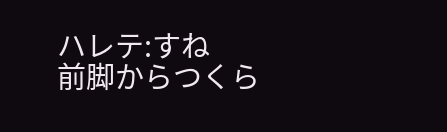ハレテ:すね
前脚からつくら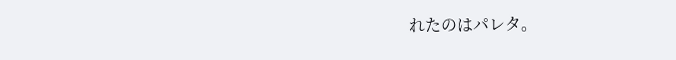れたのはパレタ。